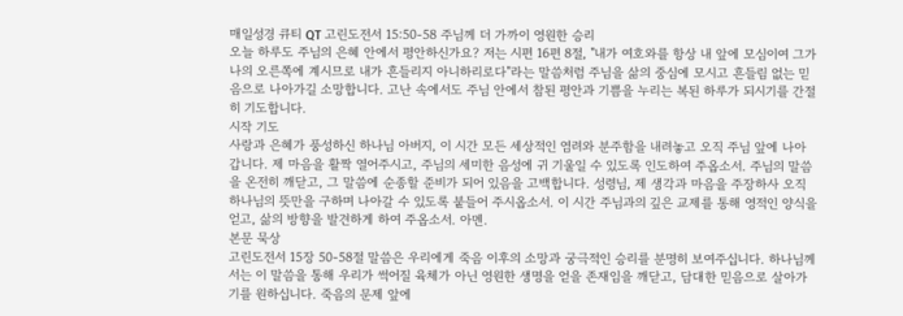매일성경 큐티 QT 고린도전서 15:50-58 주님께 더 가까이 영원한 승리
오늘 하루도 주님의 은혜 안에서 평안하신가요? 저는 시편 16편 8절, "내가 여호와를 항상 내 앞에 모심이여 그가 나의 오른쪽에 계시므로 내가 흔들리지 아니하리로다"라는 말씀처럼 주님을 삶의 중심에 모시고 흔들림 없는 믿음으로 나아가길 소망합니다. 고난 속에서도 주님 안에서 참된 평안과 기쁨을 누리는 복된 하루가 되시기를 간절히 기도합니다.
시작 기도
사랑과 은혜가 풍성하신 하나님 아버지, 이 시간 모든 세상적인 염려와 분주함을 내려놓고 오직 주님 앞에 나아갑니다. 제 마음을 활짝 열어주시고, 주님의 세미한 음성에 귀 기울일 수 있도록 인도하여 주옵소서. 주님의 말씀을 온전히 깨닫고, 그 말씀에 순종할 준비가 되어 있음을 고백합니다. 성령님, 제 생각과 마음을 주장하사 오직 하나님의 뜻만을 구하며 나아갈 수 있도록 붙들어 주시옵소서. 이 시간 주님과의 깊은 교제를 통해 영적인 양식을 얻고, 삶의 방향을 발견하게 하여 주옵소서. 아멘.
본문 묵상
고린도전서 15장 50-58절 말씀은 우리에게 죽음 이후의 소망과 궁극적인 승리를 분명히 보여주십니다. 하나님께서는 이 말씀을 통해 우리가 썩어질 육체가 아닌 영원한 생명을 얻을 존재임을 깨닫고, 담대한 믿음으로 살아가기를 원하십니다. 죽음의 문제 앞에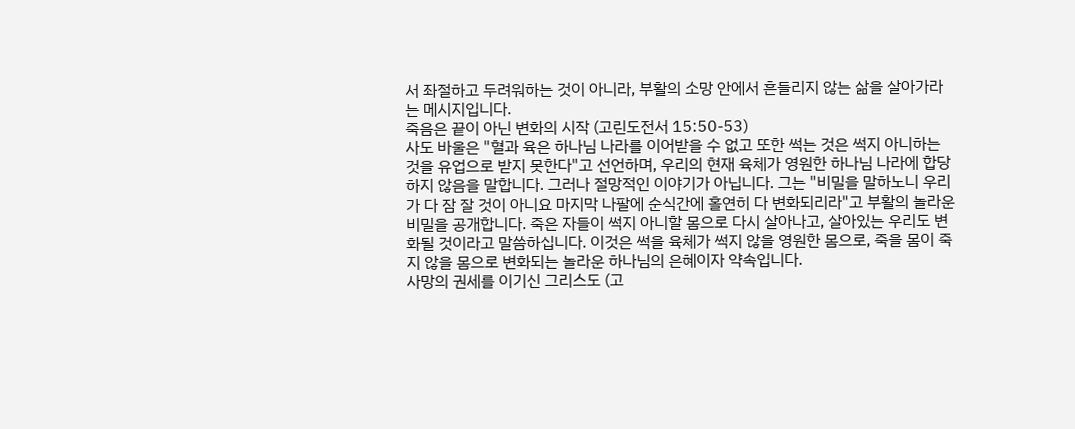서 좌절하고 두려워하는 것이 아니라, 부활의 소망 안에서 흔들리지 않는 삶을 살아가라는 메시지입니다.
죽음은 끝이 아닌 변화의 시작 (고린도전서 15:50-53)
사도 바울은 "혈과 육은 하나님 나라를 이어받을 수 없고 또한 썩는 것은 썩지 아니하는 것을 유업으로 받지 못한다"고 선언하며, 우리의 현재 육체가 영원한 하나님 나라에 합당하지 않음을 말합니다. 그러나 절망적인 이야기가 아닙니다. 그는 "비밀을 말하노니 우리가 다 잠 잘 것이 아니요 마지막 나팔에 순식간에 홀연히 다 변화되리라"고 부활의 놀라운 비밀을 공개합니다. 죽은 자들이 썩지 아니할 몸으로 다시 살아나고, 살아있는 우리도 변화될 것이라고 말씀하십니다. 이것은 썩을 육체가 썩지 않을 영원한 몸으로, 죽을 몸이 죽지 않을 몸으로 변화되는 놀라운 하나님의 은혜이자 약속입니다.
사망의 권세를 이기신 그리스도 (고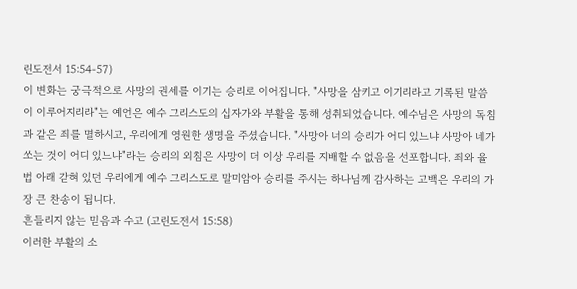린도전서 15:54-57)
이 변화는 궁극적으로 사망의 권세를 이기는 승리로 이어집니다. "사망을 삼키고 이기리라고 기록된 말씀이 이루어지리라"는 예언은 예수 그리스도의 십자가와 부활을 통해 성취되었습니다. 예수님은 사망의 독침과 같은 죄를 멸하시고, 우리에게 영원한 생명을 주셨습니다. "사망아 너의 승리가 어디 있느냐 사망아 네가 쏘는 것이 어디 있느냐"라는 승리의 외침은 사망이 더 이상 우리를 지배할 수 없음을 선포합니다. 죄와 율법 아래 갇혀 있던 우리에게 예수 그리스도로 말미암아 승리를 주시는 하나님께 감사하는 고백은 우리의 가장 큰 찬송이 됩니다.
흔들리지 않는 믿음과 수고 (고린도전서 15:58)
이러한 부활의 소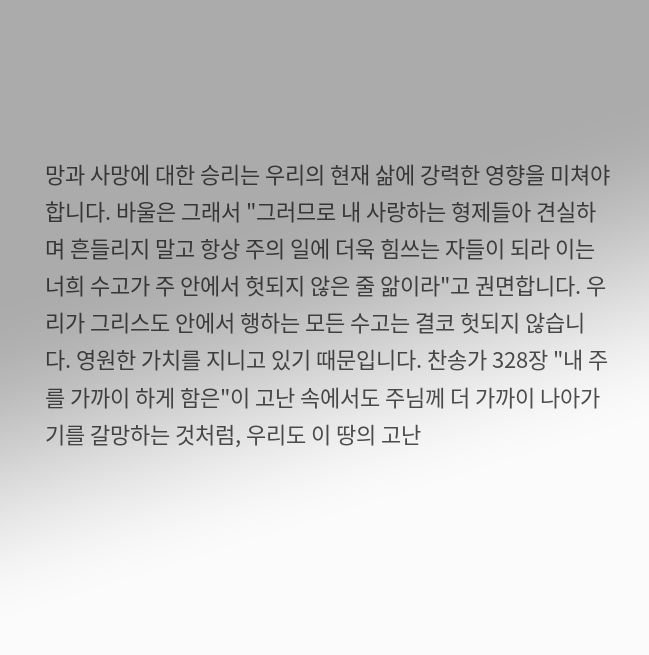망과 사망에 대한 승리는 우리의 현재 삶에 강력한 영향을 미쳐야 합니다. 바울은 그래서 "그러므로 내 사랑하는 형제들아 견실하며 흔들리지 말고 항상 주의 일에 더욱 힘쓰는 자들이 되라 이는 너희 수고가 주 안에서 헛되지 않은 줄 앎이라"고 권면합니다. 우리가 그리스도 안에서 행하는 모든 수고는 결코 헛되지 않습니다. 영원한 가치를 지니고 있기 때문입니다. 찬송가 328장 "내 주를 가까이 하게 함은"이 고난 속에서도 주님께 더 가까이 나아가기를 갈망하는 것처럼, 우리도 이 땅의 고난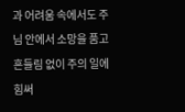과 어려움 속에서도 주님 안에서 소망을 품고 흔들림 없이 주의 일에 힘써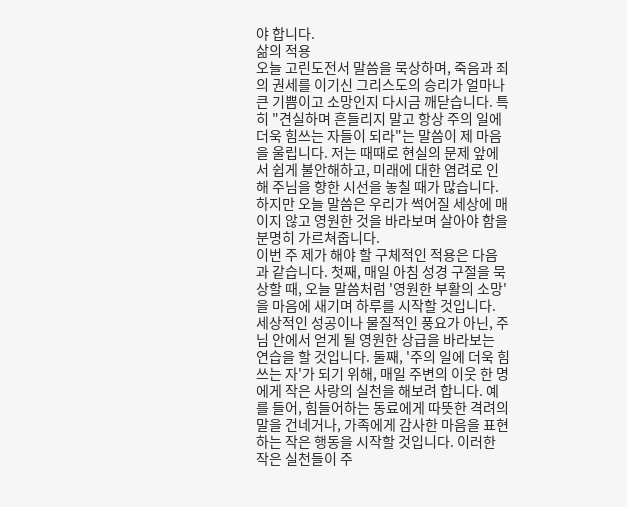야 합니다.
삶의 적용
오늘 고린도전서 말씀을 묵상하며, 죽음과 죄의 권세를 이기신 그리스도의 승리가 얼마나 큰 기쁨이고 소망인지 다시금 깨닫습니다. 특히 "견실하며 흔들리지 말고 항상 주의 일에 더욱 힘쓰는 자들이 되라"는 말씀이 제 마음을 울립니다. 저는 때때로 현실의 문제 앞에서 쉽게 불안해하고, 미래에 대한 염려로 인해 주님을 향한 시선을 놓칠 때가 많습니다. 하지만 오늘 말씀은 우리가 썩어질 세상에 매이지 않고 영원한 것을 바라보며 살아야 함을 분명히 가르쳐줍니다.
이번 주 제가 해야 할 구체적인 적용은 다음과 같습니다. 첫째, 매일 아침 성경 구절을 묵상할 때, 오늘 말씀처럼 '영원한 부활의 소망'을 마음에 새기며 하루를 시작할 것입니다. 세상적인 성공이나 물질적인 풍요가 아닌, 주님 안에서 얻게 될 영원한 상급을 바라보는 연습을 할 것입니다. 둘째, '주의 일에 더욱 힘쓰는 자'가 되기 위해, 매일 주변의 이웃 한 명에게 작은 사랑의 실천을 해보려 합니다. 예를 들어, 힘들어하는 동료에게 따뜻한 격려의 말을 건네거나, 가족에게 감사한 마음을 표현하는 작은 행동을 시작할 것입니다. 이러한 작은 실천들이 주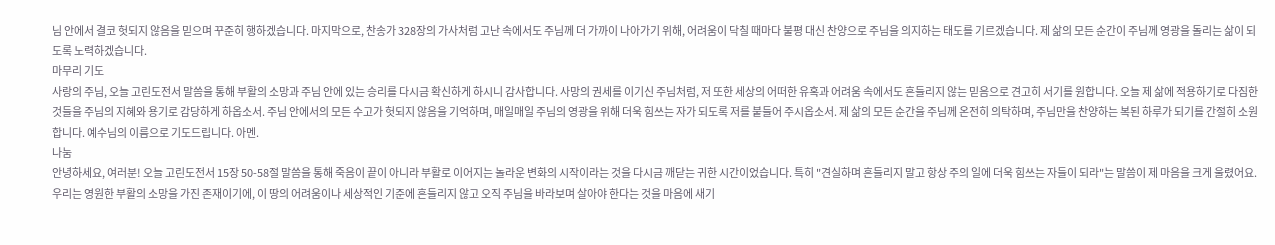님 안에서 결코 헛되지 않음을 믿으며 꾸준히 행하겠습니다. 마지막으로, 찬송가 328장의 가사처럼 고난 속에서도 주님께 더 가까이 나아가기 위해, 어려움이 닥칠 때마다 불평 대신 찬양으로 주님을 의지하는 태도를 기르겠습니다. 제 삶의 모든 순간이 주님께 영광을 돌리는 삶이 되도록 노력하겠습니다.
마무리 기도
사랑의 주님, 오늘 고린도전서 말씀을 통해 부활의 소망과 주님 안에 있는 승리를 다시금 확신하게 하시니 감사합니다. 사망의 권세를 이기신 주님처럼, 저 또한 세상의 어떠한 유혹과 어려움 속에서도 흔들리지 않는 믿음으로 견고히 서기를 원합니다. 오늘 제 삶에 적용하기로 다짐한 것들을 주님의 지혜와 용기로 감당하게 하옵소서. 주님 안에서의 모든 수고가 헛되지 않음을 기억하며, 매일매일 주님의 영광을 위해 더욱 힘쓰는 자가 되도록 저를 붙들어 주시옵소서. 제 삶의 모든 순간을 주님께 온전히 의탁하며, 주님만을 찬양하는 복된 하루가 되기를 간절히 소원합니다. 예수님의 이름으로 기도드립니다. 아멘.
나눔
안녕하세요, 여러분! 오늘 고린도전서 15장 50-58절 말씀을 통해 죽음이 끝이 아니라 부활로 이어지는 놀라운 변화의 시작이라는 것을 다시금 깨닫는 귀한 시간이었습니다. 특히 "견실하며 흔들리지 말고 항상 주의 일에 더욱 힘쓰는 자들이 되라"는 말씀이 제 마음을 크게 울렸어요. 우리는 영원한 부활의 소망을 가진 존재이기에, 이 땅의 어려움이나 세상적인 기준에 흔들리지 않고 오직 주님을 바라보며 살아야 한다는 것을 마음에 새기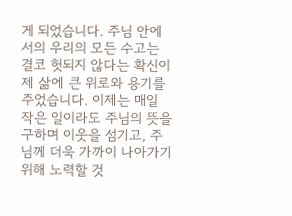게 되었습니다. 주님 안에서의 우리의 모든 수고는 결코 헛되지 않다는 확신이 제 삶에 큰 위로와 용기를 주었습니다. 이제는 매일 작은 일이라도 주님의 뜻을 구하며 이웃을 섬기고, 주님께 더욱 가까이 나아가기 위해 노력할 것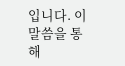입니다. 이 말씀을 통해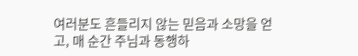여러분도 흔들리지 않는 믿음과 소망을 얻고, 매 순간 주님과 동행하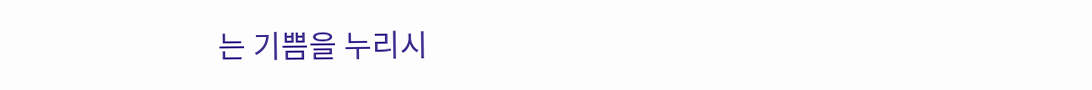는 기쁨을 누리시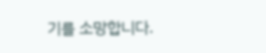기를 소망합니다.